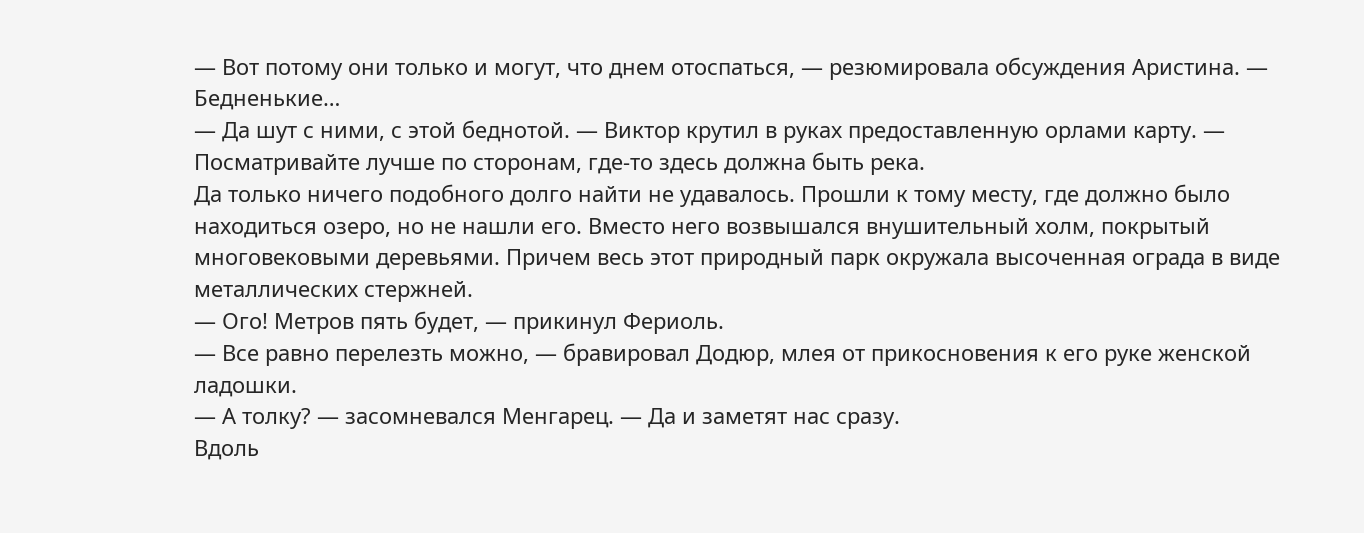— Вот потому они только и могут, что днем отоспаться, — резюмировала обсуждения Аристина. — Бедненькие…
— Да шут с ними, с этой беднотой. — Виктор крутил в руках предоставленную орлами карту. — Посматривайте лучше по сторонам, где-то здесь должна быть река.
Да только ничего подобного долго найти не удавалось. Прошли к тому месту, где должно было находиться озеро, но не нашли его. Вместо него возвышался внушительный холм, покрытый многовековыми деревьями. Причем весь этот природный парк окружала высоченная ограда в виде металлических стержней.
— Ого! Метров пять будет, — прикинул Фериоль.
— Все равно перелезть можно, — бравировал Додюр, млея от прикосновения к его руке женской ладошки.
— А толку? — засомневался Менгарец. — Да и заметят нас сразу.
Вдоль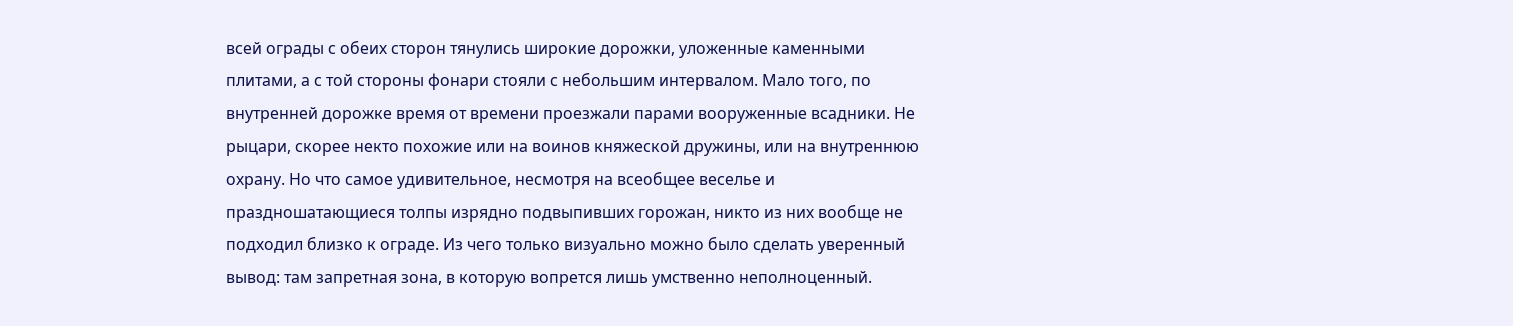всей ограды с обеих сторон тянулись широкие дорожки, уложенные каменными плитами, а с той стороны фонари стояли с небольшим интервалом. Мало того, по внутренней дорожке время от времени проезжали парами вооруженные всадники. Не рыцари, скорее некто похожие или на воинов княжеской дружины, или на внутреннюю охрану. Но что самое удивительное, несмотря на всеобщее веселье и праздношатающиеся толпы изрядно подвыпивших горожан, никто из них вообще не подходил близко к ограде. Из чего только визуально можно было сделать уверенный вывод: там запретная зона, в которую вопрется лишь умственно неполноценный.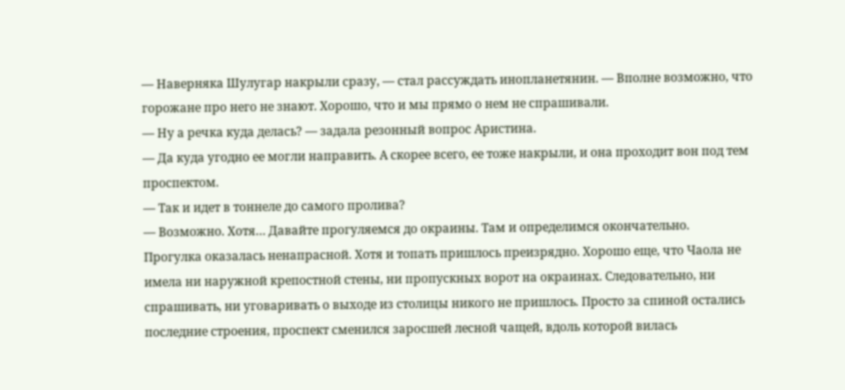— Наверняка Шулугар накрыли сразу, — стал рассуждать инопланетянин. — Вполне возможно, что горожане про него не знают. Хорошо, что и мы прямо о нем не спрашивали.
— Ну а речка куда делась? — задала резонный вопрос Аристина.
— Да куда угодно ее могли направить. А скорее всего, ее тоже накрыли, и она проходит вон под тем проспектом.
— Так и идет в тоннеле до самого пролива?
— Возможно. Хотя… Давайте прогуляемся до окраины. Там и определимся окончательно.
Прогулка оказалась ненапрасной. Хотя и топать пришлось преизрядно. Хорошо еще, что Чаола не имела ни наружной крепостной стены, ни пропускных ворот на окраинах. Следовательно, ни спрашивать, ни уговаривать о выходе из столицы никого не пришлось. Просто за спиной остались последние строения, проспект сменился заросшей лесной чащей, вдоль которой вилась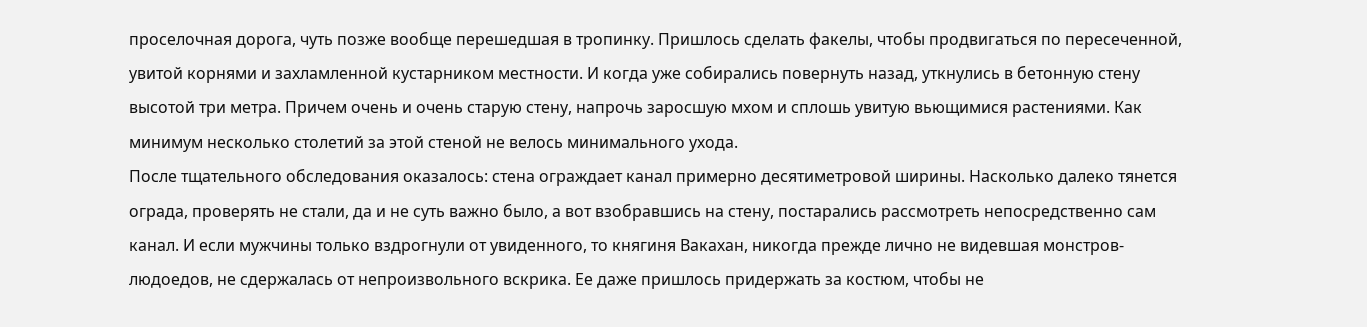проселочная дорога, чуть позже вообще перешедшая в тропинку. Пришлось сделать факелы, чтобы продвигаться по пересеченной, увитой корнями и захламленной кустарником местности. И когда уже собирались повернуть назад, уткнулись в бетонную стену высотой три метра. Причем очень и очень старую стену, напрочь заросшую мхом и сплошь увитую вьющимися растениями. Как минимум несколько столетий за этой стеной не велось минимального ухода.
После тщательного обследования оказалось: стена ограждает канал примерно десятиметровой ширины. Насколько далеко тянется ограда, проверять не стали, да и не суть важно было, а вот взобравшись на стену, постарались рассмотреть непосредственно сам канал. И если мужчины только вздрогнули от увиденного, то княгиня Вакахан, никогда прежде лично не видевшая монстров-людоедов, не сдержалась от непроизвольного вскрика. Ее даже пришлось придержать за костюм, чтобы не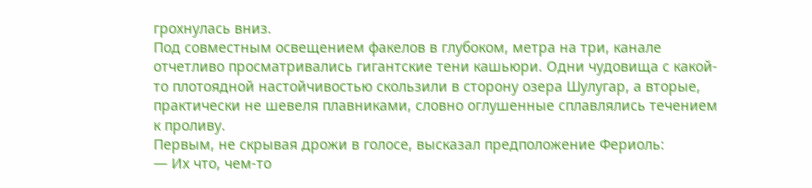грохнулась вниз.
Под совместным освещением факелов в глубоком, метра на три, канале отчетливо просматривались гигантские тени кашьюри. Одни чудовища с какой-то плотоядной настойчивостью скользили в сторону озера Шулугар, а вторые, практически не шевеля плавниками, словно оглушенные сплавлялись течением к проливу.
Первым, не скрывая дрожи в голосе, высказал предположение Фериоль:
— Их что, чем-то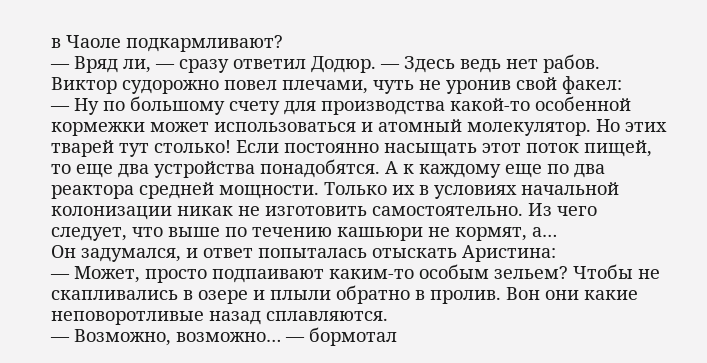в Чаоле подкармливают?
— Вряд ли, — сразу ответил Додюр. — Здесь ведь нет рабов.
Виктор судорожно повел плечами, чуть не уронив свой факел:
— Ну по большому счету для производства какой-то особенной кормежки может использоваться и атомный молекулятор. Но этих тварей тут столько! Если постоянно насыщать этот поток пищей, то еще два устройства понадобятся. А к каждому еще по два реактора средней мощности. Только их в условиях начальной колонизации никак не изготовить самостоятельно. Из чего следует, что выше по течению кашьюри не кормят, а…
Он задумался, и ответ попыталась отыскать Аристина:
— Может, просто подпаивают каким-то особым зельем? Чтобы не скапливались в озере и плыли обратно в пролив. Вон они какие неповоротливые назад сплавляются.
— Возможно, возможно… — бормотал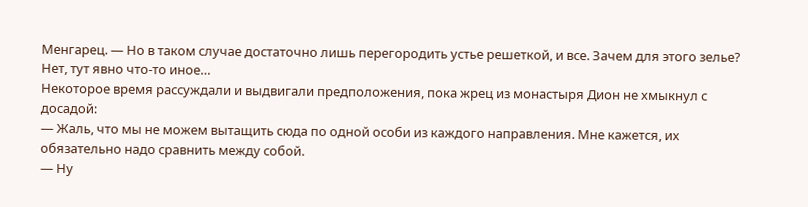Менгарец. — Но в таком случае достаточно лишь перегородить устье решеткой, и все. Зачем для этого зелье? Нет, тут явно что-то иное…
Некоторое время рассуждали и выдвигали предположения, пока жрец из монастыря Дион не хмыкнул с досадой:
— Жаль, что мы не можем вытащить сюда по одной особи из каждого направления. Мне кажется, их обязательно надо сравнить между собой.
— Ну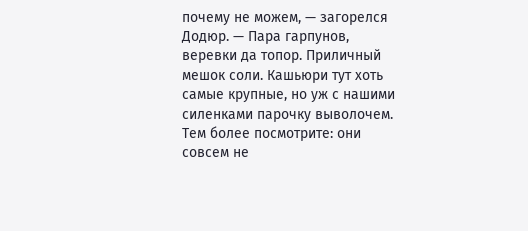почему не можем, — загорелся Додюр. — Пара гарпунов, веревки да топор. Приличный мешок соли. Кашьюри тут хоть самые крупные, но уж с нашими силенками парочку выволочем. Тем более посмотрите: они совсем не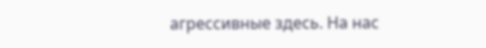агрессивные здесь. На нас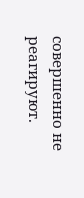совершенно не реагируют.